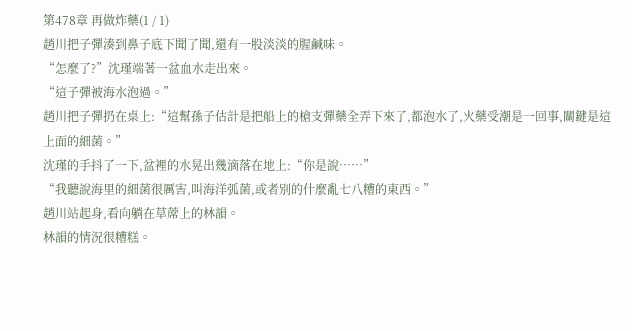第478章 再做炸藥(1 / 1)
趙川把子彈湊到鼻子底下聞了聞,還有一股淡淡的腥鹹味。
“怎麼了?”沈瑾端著一盆血水走出來。
“這子彈被海水泡過。”
趙川把子彈扔在桌上:“這幫孫子估計是把船上的槍支彈藥全弄下來了,都泡水了,火藥受潮是一回事,關鍵是這上面的細菌。”
沈瑾的手抖了一下,盆裡的水晃出幾滴落在地上:“你是說……”
“我聽說海里的細菌很厲害,叫海洋弧菌,或者別的什麼亂七八糟的東西。”
趙川站起身,看向躺在草蓆上的林韻。
林韻的情況很糟糕。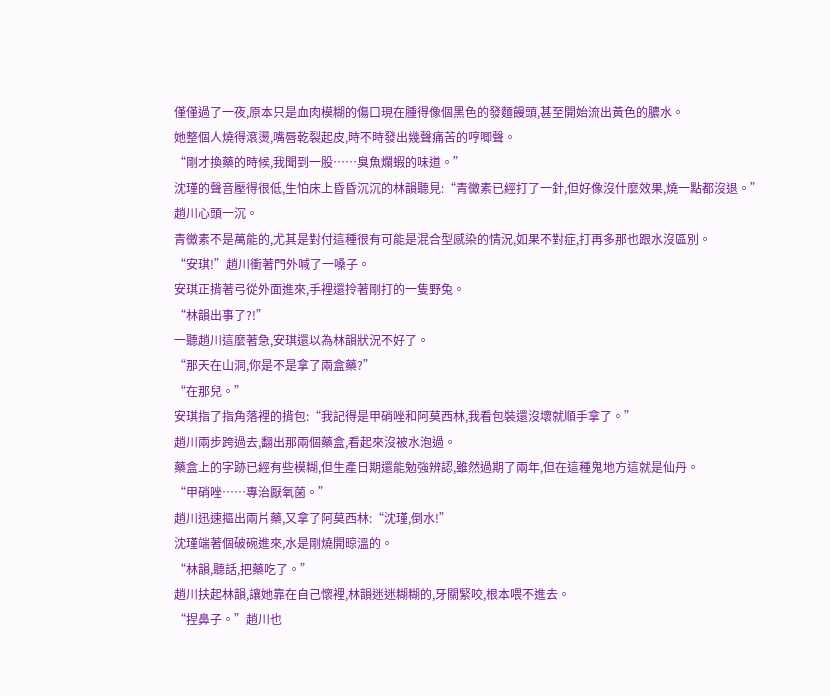僅僅過了一夜,原本只是血肉模糊的傷口現在腫得像個黑色的發麵饅頭,甚至開始流出黃色的膿水。
她整個人燒得滾燙,嘴唇乾裂起皮,時不時發出幾聲痛苦的哼唧聲。
“剛才換藥的時候,我聞到一股……臭魚爛蝦的味道。”
沈瑾的聲音壓得很低,生怕床上昏昏沉沉的林韻聽見:“青黴素已經打了一針,但好像沒什麼效果,燒一點都沒退。”
趙川心頭一沉。
青黴素不是萬能的,尤其是對付這種很有可能是混合型感染的情況,如果不對症,打再多那也跟水沒區別。
“安琪!”趙川衝著門外喊了一嗓子。
安琪正揹著弓從外面進來,手裡還拎著剛打的一隻野兔。
“林韻出事了?!”
一聽趙川這麼著急,安琪還以為林韻狀況不好了。
“那天在山洞,你是不是拿了兩盒藥?”
“在那兒。”
安琪指了指角落裡的揹包:“我記得是甲硝唑和阿莫西林,我看包裝還沒壞就順手拿了。”
趙川兩步跨過去,翻出那兩個藥盒,看起來沒被水泡過。
藥盒上的字跡已經有些模糊,但生產日期還能勉強辨認,雖然過期了兩年,但在這種鬼地方這就是仙丹。
“甲硝唑……專治厭氧菌。”
趙川迅速摳出兩片藥,又拿了阿莫西林:“沈瑾,倒水!”
沈瑾端著個破碗進來,水是剛燒開晾溫的。
“林韻,聽話,把藥吃了。”
趙川扶起林韻,讓她靠在自己懷裡,林韻迷迷糊糊的,牙關緊咬,根本喂不進去。
“捏鼻子。”趙川也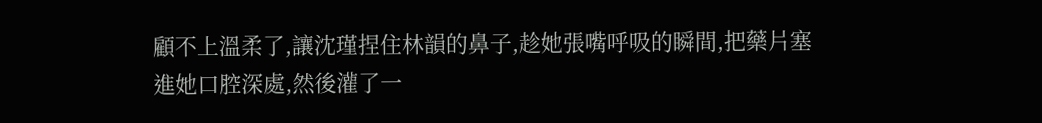顧不上溫柔了,讓沈瑾捏住林韻的鼻子,趁她張嘴呼吸的瞬間,把藥片塞進她口腔深處,然後灌了一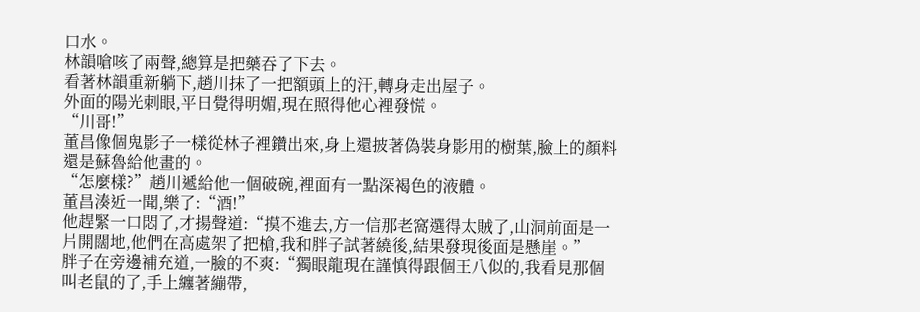口水。
林韻嗆咳了兩聲,總算是把藥吞了下去。
看著林韻重新躺下,趙川抹了一把額頭上的汗,轉身走出屋子。
外面的陽光刺眼,平日覺得明媚,現在照得他心裡發慌。
“川哥!”
董昌像個鬼影子一樣從林子裡鑽出來,身上還披著偽裝身影用的樹葉,臉上的顏料還是蘇魯給他畫的。
“怎麼樣?”趙川遞給他一個破碗,裡面有一點深褐色的液體。
董昌湊近一聞,樂了:“酒!”
他趕緊一口悶了,才揚聲道:“摸不進去,方一信那老窩選得太賊了,山洞前面是一片開闊地,他們在高處架了把槍,我和胖子試著繞後,結果發現後面是懸崖。”
胖子在旁邊補充道,一臉的不爽:“獨眼龍現在謹慎得跟個王八似的,我看見那個叫老鼠的了,手上纏著繃帶,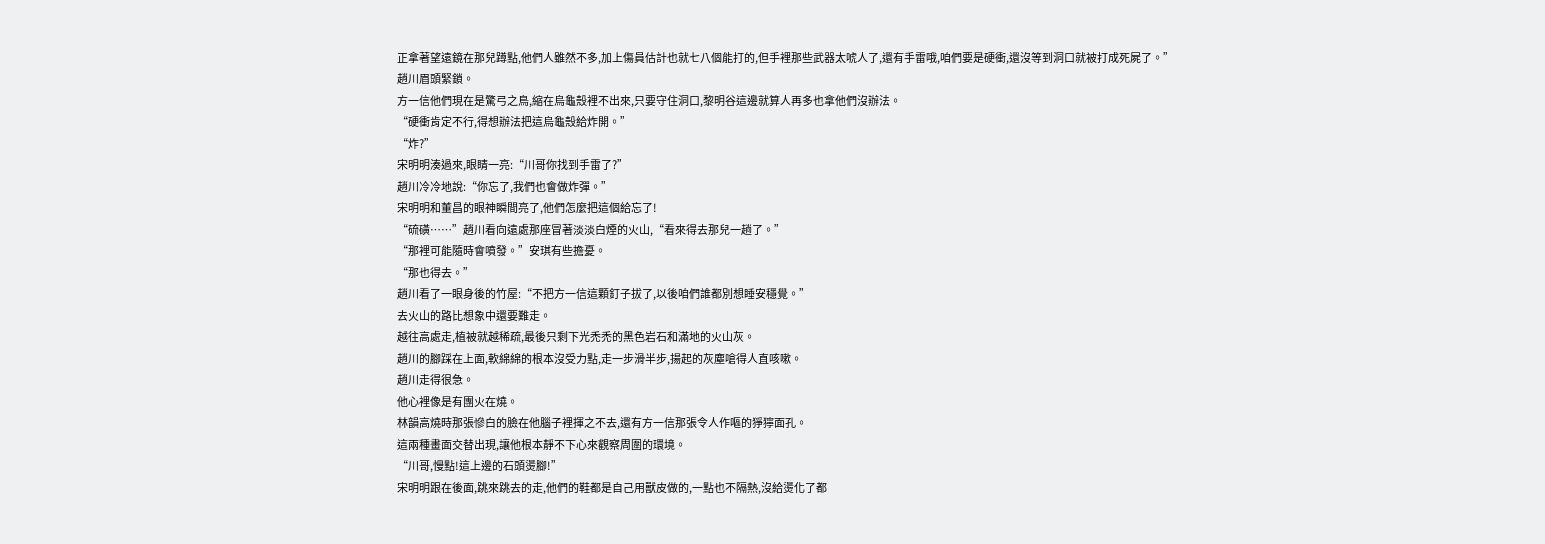正拿著望遠鏡在那兒蹲點,他們人雖然不多,加上傷員估計也就七八個能打的,但手裡那些武器太唬人了,還有手雷哦,咱們要是硬衝,還沒等到洞口就被打成死屍了。”
趙川眉頭緊鎖。
方一信他們現在是驚弓之鳥,縮在烏龜殼裡不出來,只要守住洞口,黎明谷這邊就算人再多也拿他們沒辦法。
“硬衝肯定不行,得想辦法把這烏龜殼給炸開。”
“炸?”
宋明明湊過來,眼睛一亮:“川哥你找到手雷了?”
趙川冷冷地說:“你忘了,我們也會做炸彈。”
宋明明和董昌的眼神瞬間亮了,他們怎麼把這個給忘了!
“硫磺……”趙川看向遠處那座冒著淡淡白煙的火山,“看來得去那兒一趟了。”
“那裡可能隨時會噴發。”安琪有些擔憂。
“那也得去。”
趙川看了一眼身後的竹屋:“不把方一信這顆釘子拔了,以後咱們誰都別想睡安穩覺。”
去火山的路比想象中還要難走。
越往高處走,植被就越稀疏,最後只剩下光禿禿的黑色岩石和滿地的火山灰。
趙川的腳踩在上面,軟綿綿的根本沒受力點,走一步滑半步,揚起的灰塵嗆得人直咳嗽。
趙川走得很急。
他心裡像是有團火在燒。
林韻高燒時那張慘白的臉在他腦子裡揮之不去,還有方一信那張令人作嘔的猙獰面孔。
這兩種畫面交替出現,讓他根本靜不下心來觀察周圍的環境。
“川哥,慢點!這上邊的石頭燙腳!”
宋明明跟在後面,跳來跳去的走,他們的鞋都是自己用獸皮做的,一點也不隔熱,沒給燙化了都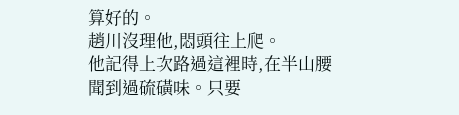算好的。
趙川沒理他,悶頭往上爬。
他記得上次路過這裡時,在半山腰聞到過硫磺味。只要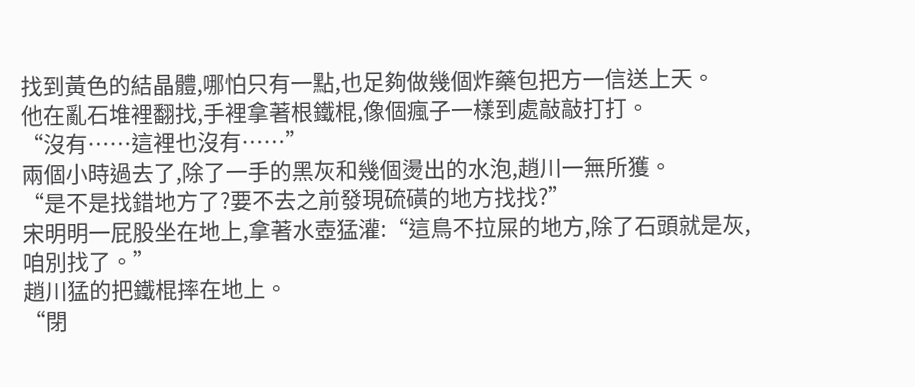找到黃色的結晶體,哪怕只有一點,也足夠做幾個炸藥包把方一信送上天。
他在亂石堆裡翻找,手裡拿著根鐵棍,像個瘋子一樣到處敲敲打打。
“沒有……這裡也沒有……”
兩個小時過去了,除了一手的黑灰和幾個燙出的水泡,趙川一無所獲。
“是不是找錯地方了?要不去之前發現硫磺的地方找找?”
宋明明一屁股坐在地上,拿著水壺猛灌:“這鳥不拉屎的地方,除了石頭就是灰,咱別找了。”
趙川猛的把鐵棍摔在地上。
“閉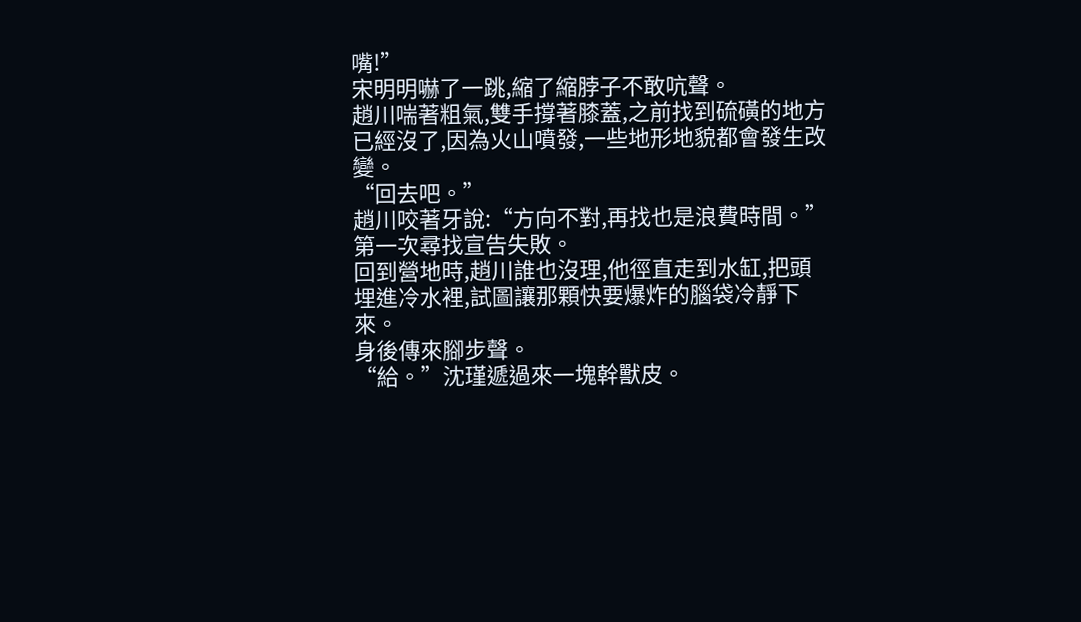嘴!”
宋明明嚇了一跳,縮了縮脖子不敢吭聲。
趙川喘著粗氣,雙手撐著膝蓋,之前找到硫磺的地方已經沒了,因為火山噴發,一些地形地貌都會發生改變。
“回去吧。”
趙川咬著牙說:“方向不對,再找也是浪費時間。”
第一次尋找宣告失敗。
回到營地時,趙川誰也沒理,他徑直走到水缸,把頭埋進冷水裡,試圖讓那顆快要爆炸的腦袋冷靜下來。
身後傳來腳步聲。
“給。”沈瑾遞過來一塊幹獸皮。